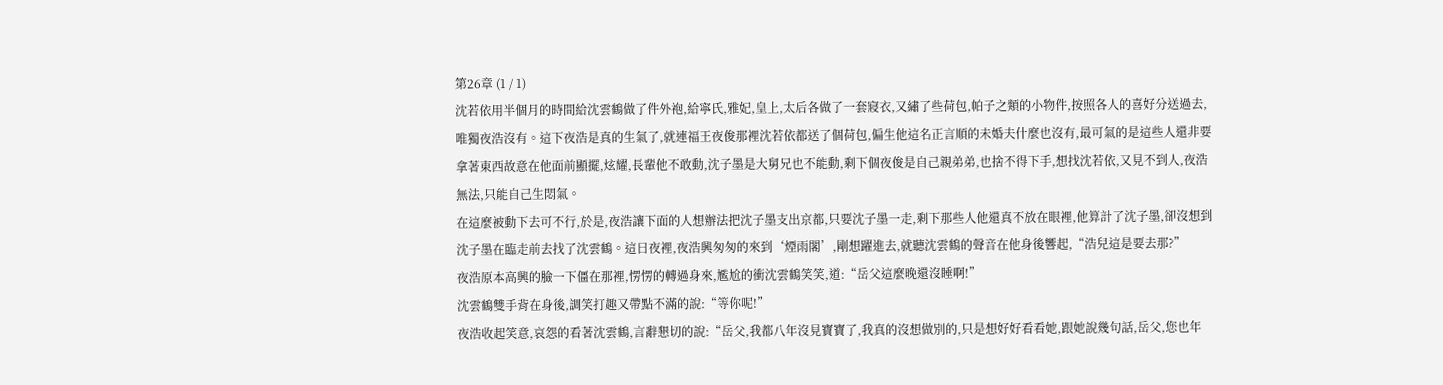第26章 (1 / 1)
沈若依用半個月的時間給沈雲鶴做了件外袍,給寧氏,雅妃,皇上,太后各做了一套寢衣,又繡了些荷包,帕子之類的小物件,按照各人的喜好分送過去,唯獨夜浩沒有。這下夜浩是真的生氣了,就連福王夜俊那裡沈若依都送了個荷包,偏生他這名正言順的未婚夫什麼也沒有,最可氣的是這些人還非要拿著東西故意在他面前顯擺,炫耀,長輩他不敢動,沈子墨是大舅兄也不能動,剩下個夜俊是自己親弟弟,也捨不得下手,想找沈若依,又見不到人,夜浩無法,只能自己生悶氣。
在這麼被動下去可不行,於是,夜浩讓下面的人想辦法把沈子墨支出京都,只要沈子墨一走,剩下那些人他還真不放在眼裡,他算計了沈子墨,卻沒想到沈子墨在臨走前去找了沈雲鶴。這日夜裡,夜浩興匆匆的來到‘煙雨閣’,剛想躍進去,就聽沈雲鶴的聲音在他身後響起,“浩兒這是要去那?”
夜浩原本高興的臉一下僵在那裡,愣愣的轉過身來,尷尬的衝沈雲鶴笑笑,道:“岳父這麼晚還沒睡啊!”
沈雲鶴雙手背在身後,調笑打趣又帶點不滿的說:“等你呢!”
夜浩收起笑意,哀怨的看著沈雲鶴,言辭懇切的說:“岳父,我都八年沒見寶寶了,我真的沒想做別的,只是想好好看看她,跟她說幾句話,岳父,您也年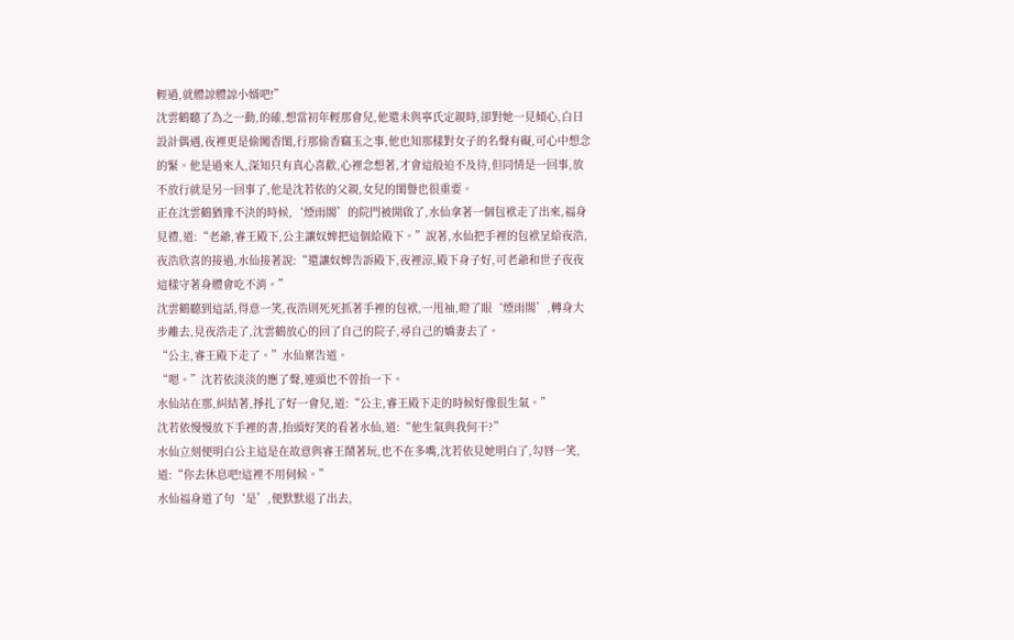輕過,就體諒體諒小婿吧!”
沈雲鶴聽了為之一動,的確,想當初年輕那會兒,他還未與寧氏定親時,卻對她一見傾心,白日設計偶遇,夜裡更是偷闖香閨,行那偷香竊玉之事,他也知那樣對女子的名聲有礙,可心中想念的緊。他是過來人,深知只有真心喜歡,心裡念想著,才會這般迫不及待,但同情是一回事,放不放行就是另一回事了,他是沈若依的父親,女兒的閨譽也很重要。
正在沈雲鶴猶豫不決的時候,‘煙雨閣’的院門被開啟了,水仙拿著一個包袱走了出來,福身見禮,道:“老爺,睿王殿下,公主讓奴婢把這個給殿下。”說著,水仙把手裡的包袱呈給夜浩,夜浩欣喜的接過,水仙接著說:“還讓奴婢告訴殿下,夜裡涼,殿下身子好,可老爺和世子夜夜這樣守著身體會吃不消。”
沈雲鶴聽到這話,得意一笑,夜浩則死死抓著手裡的包袱,一甩袖,瞪了眼‘煙雨閣’,轉身大步離去,見夜浩走了,沈雲鶴放心的回了自己的院子,尋自己的嬌妻去了。
“公主,睿王殿下走了。”水仙稟告道。
“嗯。”沈若依淡淡的應了聲,連頭也不曾抬一下。
水仙站在那,糾結著,掙扎了好一會兒,道:“公主,睿王殿下走的時候好像很生氣。”
沈若依慢慢放下手裡的書,抬頭好笑的看著水仙,道:“他生氣與我何干?”
水仙立刻便明白公主這是在故意與睿王鬧著玩,也不在多嘴,沈若依見她明白了,勾唇一笑,道:“你去休息吧!這裡不用伺候。”
水仙福身道了句‘是’,便默默退了出去,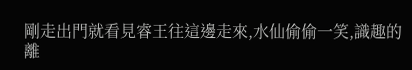剛走出門就看見睿王往這邊走來,水仙偷偷一笑,識趣的離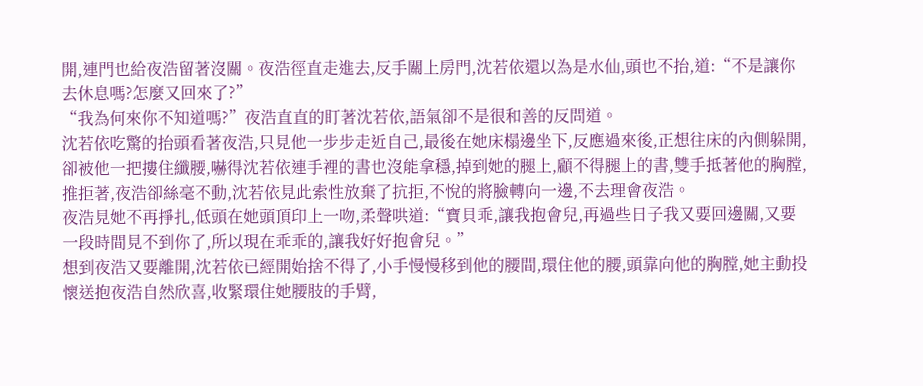開,連門也給夜浩留著沒關。夜浩徑直走進去,反手關上房門,沈若依還以為是水仙,頭也不抬,道:“不是讓你去休息嗎?怎麼又回來了?”
“我為何來你不知道嗎?”夜浩直直的盯著沈若依,語氣卻不是很和善的反問道。
沈若依吃驚的抬頭看著夜浩,只見他一步步走近自己,最後在她床榻邊坐下,反應過來後,正想往床的內側躲開,卻被他一把摟住纖腰,嚇得沈若依連手裡的書也沒能拿穩,掉到她的腿上,顧不得腿上的書,雙手抵著他的胸膛,推拒著,夜浩卻絲毫不動,沈若依見此索性放棄了抗拒,不悅的將臉轉向一邊,不去理會夜浩。
夜浩見她不再掙扎,低頭在她頭頂印上一吻,柔聲哄道:“寶貝乖,讓我抱會兒,再過些日子我又要回邊關,又要一段時間見不到你了,所以現在乖乖的,讓我好好抱會兒。”
想到夜浩又要離開,沈若依已經開始捨不得了,小手慢慢移到他的腰間,環住他的腰,頭靠向他的胸膛,她主動投懷送抱夜浩自然欣喜,收緊環住她腰肢的手臂,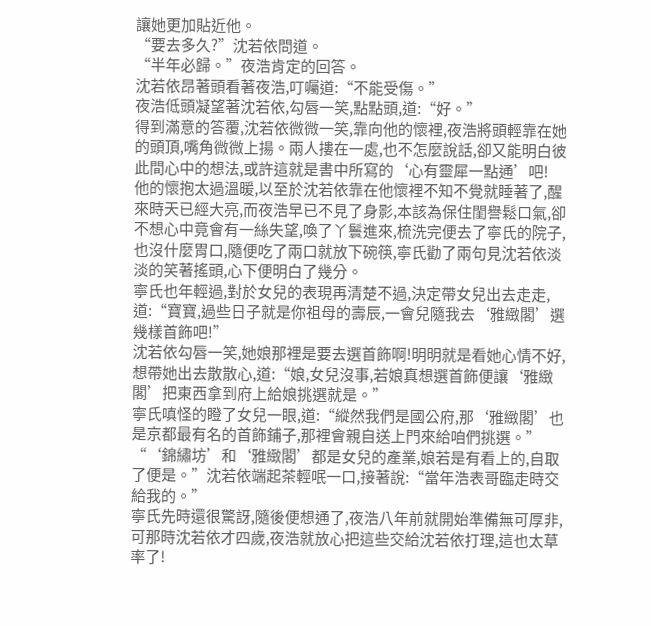讓她更加貼近他。
“要去多久?”沈若依問道。
“半年必歸。”夜浩肯定的回答。
沈若依昂著頭看著夜浩,叮囑道:“不能受傷。”
夜浩低頭凝望著沈若依,勾唇一笑,點點頭,道:“好。”
得到滿意的答覆,沈若依微微一笑,靠向他的懷裡,夜浩將頭輕靠在她的頭頂,嘴角微微上揚。兩人摟在一處,也不怎麼說話,卻又能明白彼此間心中的想法,或許這就是書中所寫的‘心有靈犀一點通’吧!
他的懷抱太過溫暖,以至於沈若依靠在他懷裡不知不覺就睡著了,醒來時天已經大亮,而夜浩早已不見了身影,本該為保住閨譽鬆口氣,卻不想心中竟會有一絲失望,喚了丫鬟進來,梳洗完便去了寧氏的院子,也沒什麼胃口,隨便吃了兩口就放下碗筷,寧氏勸了兩句見沈若依淡淡的笑著搖頭,心下便明白了幾分。
寧氏也年輕過,對於女兒的表現再清楚不過,決定帶女兒出去走走,道:“寶寶,過些日子就是你祖母的壽辰,一會兒隨我去‘雅緻閣’選幾樣首飾吧!”
沈若依勾唇一笑,她娘那裡是要去選首飾啊!明明就是看她心情不好,想帶她出去散散心,道:“娘,女兒沒事,若娘真想選首飾便讓‘雅緻閣’把東西拿到府上給娘挑選就是。”
寧氏嗔怪的瞪了女兒一眼,道:“縱然我們是國公府,那‘雅緻閣’也是京都最有名的首飾鋪子,那裡會親自送上門來給咱們挑選。”
“‘錦繡坊’和‘雅緻閣’都是女兒的產業,娘若是有看上的,自取了便是。”沈若依端起茶輕呡一口,接著說:“當年浩表哥臨走時交給我的。”
寧氏先時還很驚訝,隨後便想通了,夜浩八年前就開始準備無可厚非,可那時沈若依才四歲,夜浩就放心把這些交給沈若依打理,這也太草率了!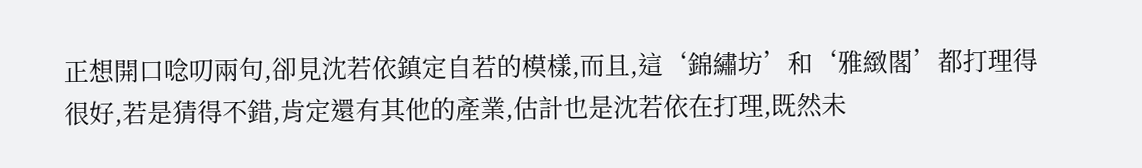正想開口唸叨兩句,卻見沈若依鎮定自若的模樣,而且,這‘錦繡坊’和‘雅緻閣’都打理得很好,若是猜得不錯,肯定還有其他的產業,估計也是沈若依在打理,既然未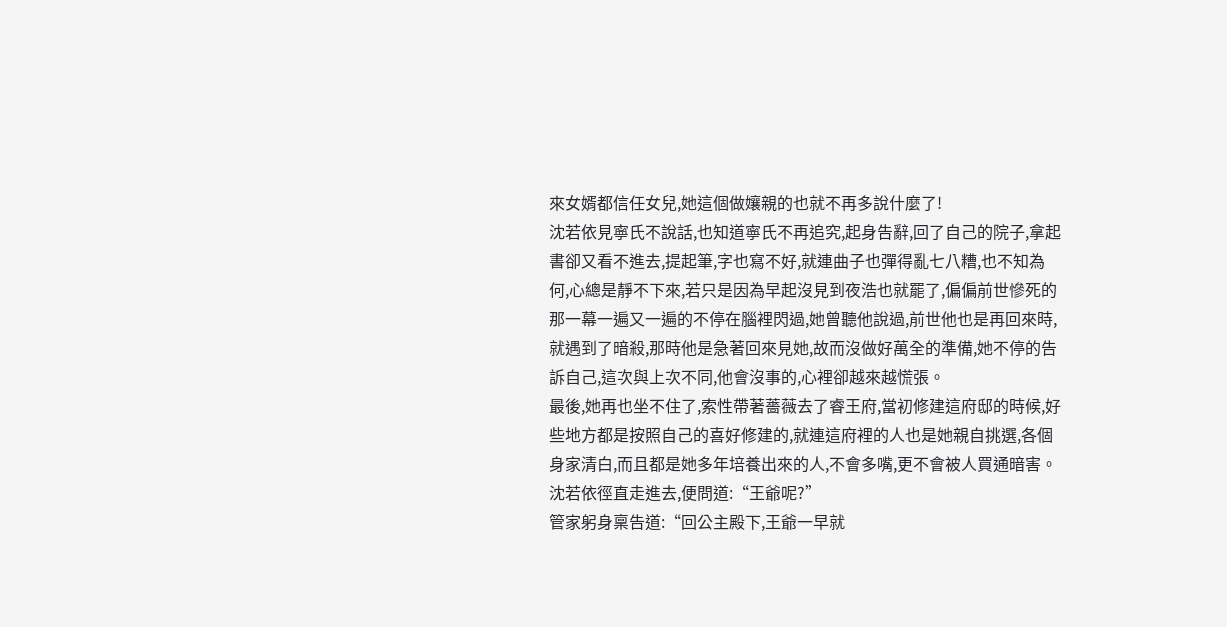來女婿都信任女兒,她這個做孃親的也就不再多說什麼了!
沈若依見寧氏不說話,也知道寧氏不再追究,起身告辭,回了自己的院子,拿起書卻又看不進去,提起筆,字也寫不好,就連曲子也彈得亂七八糟,也不知為何,心總是靜不下來,若只是因為早起沒見到夜浩也就罷了,偏偏前世慘死的那一幕一遍又一遍的不停在腦裡閃過,她曾聽他說過,前世他也是再回來時,就遇到了暗殺,那時他是急著回來見她,故而沒做好萬全的準備,她不停的告訴自己,這次與上次不同,他會沒事的,心裡卻越來越慌張。
最後,她再也坐不住了,索性帶著薔薇去了睿王府,當初修建這府邸的時候,好些地方都是按照自己的喜好修建的,就連這府裡的人也是她親自挑選,各個身家清白,而且都是她多年培養出來的人,不會多嘴,更不會被人買通暗害。
沈若依徑直走進去,便問道:“王爺呢?”
管家躬身稟告道:“回公主殿下,王爺一早就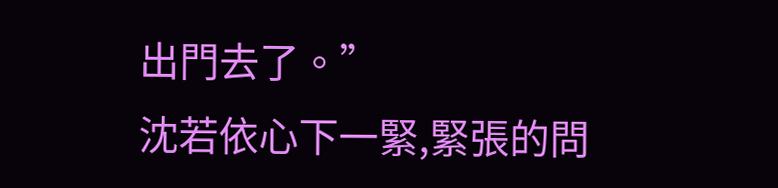出門去了。”
沈若依心下一緊,緊張的問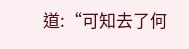道:“可知去了何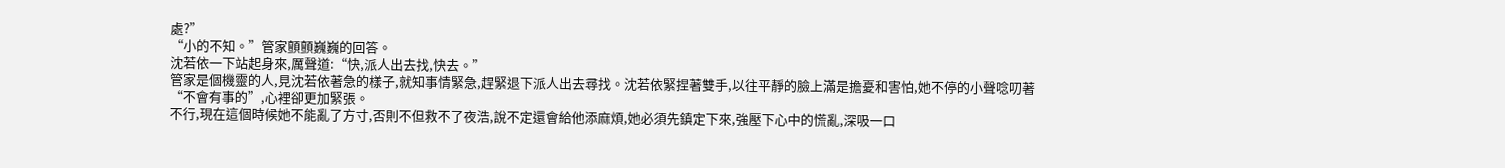處?”
“小的不知。”管家顫顫巍巍的回答。
沈若依一下站起身來,厲聲道:“快,派人出去找,快去。”
管家是個機靈的人,見沈若依著急的樣子,就知事情緊急,趕緊退下派人出去尋找。沈若依緊捏著雙手,以往平靜的臉上滿是擔憂和害怕,她不停的小聲唸叨著“不會有事的”,心裡卻更加緊張。
不行,現在這個時候她不能亂了方寸,否則不但救不了夜浩,說不定還會給他添麻煩,她必須先鎮定下來,強壓下心中的慌亂,深吸一口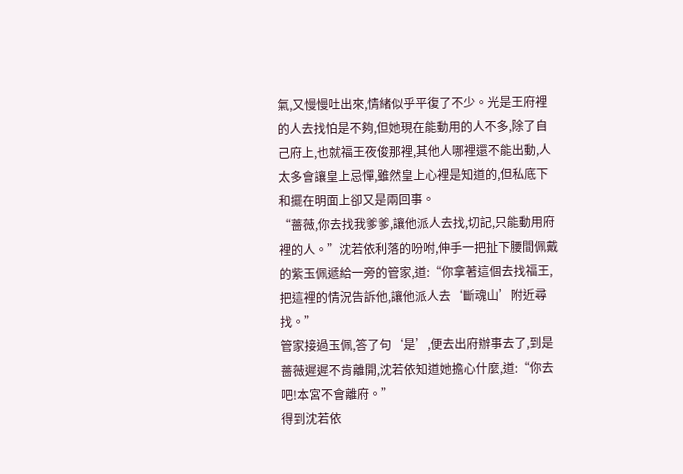氣,又慢慢吐出來,情緒似乎平復了不少。光是王府裡的人去找怕是不夠,但她現在能動用的人不多,除了自己府上,也就福王夜俊那裡,其他人哪裡還不能出動,人太多會讓皇上忌憚,雖然皇上心裡是知道的,但私底下和擺在明面上卻又是兩回事。
“薔薇,你去找我爹爹,讓他派人去找,切記,只能動用府裡的人。”沈若依利落的吩咐,伸手一把扯下腰間佩戴的紫玉佩遞給一旁的管家,道:“你拿著這個去找福王,把這裡的情況告訴他,讓他派人去‘斷魂山’附近尋找。”
管家接過玉佩,答了句‘是’,便去出府辦事去了,到是薔薇遲遲不肯離開,沈若依知道她擔心什麼,道:“你去吧!本宮不會離府。”
得到沈若依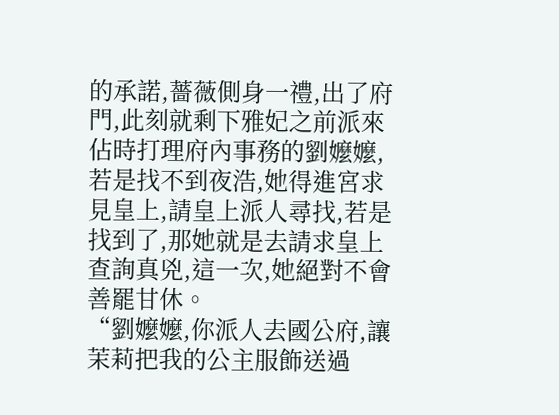的承諾,薔薇側身一禮,出了府門,此刻就剩下雅妃之前派來佔時打理府內事務的劉嬤嬤,若是找不到夜浩,她得進宮求見皇上,請皇上派人尋找,若是找到了,那她就是去請求皇上查詢真兇,這一次,她絕對不會善罷甘休。
“劉嬤嬤,你派人去國公府,讓茉莉把我的公主服飾送過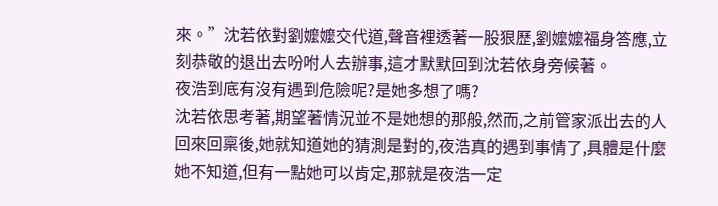來。”沈若依對劉嬤嬤交代道,聲音裡透著一股狠歷,劉嬤嬤福身答應,立刻恭敬的退出去吩咐人去辦事,這才默默回到沈若依身旁候著。
夜浩到底有沒有遇到危險呢?是她多想了嗎?
沈若依思考著,期望著情況並不是她想的那般,然而,之前管家派出去的人回來回稟後,她就知道她的猜測是對的,夜浩真的遇到事情了,具體是什麼她不知道,但有一點她可以肯定,那就是夜浩一定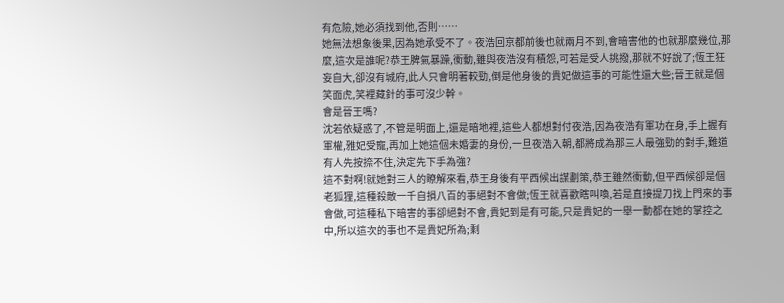有危險,她必須找到他,否則……
她無法想象後果,因為她承受不了。夜浩回京都前後也就兩月不到,會暗害他的也就那麼幾位,那麼,這次是誰呢?恭王脾氣暴躁,衝動,雖與夜浩沒有積怨,可若是受人挑撥,那就不好說了;恆王狂妄自大,卻沒有城府,此人只會明著較勁,倒是他身後的貴妃做這事的可能性還大些;晉王就是個笑面虎,笑裡藏針的事可沒少幹。
會是晉王嗎?
沈若依疑惑了,不管是明面上,還是暗地裡,這些人都想對付夜浩,因為夜浩有軍功在身,手上握有軍權,雅妃受寵,再加上她這個未婚妻的身份,一旦夜浩入朝,都將成為那三人最強勁的對手,難道有人先按捺不住,決定先下手為強?
這不對啊!就她對三人的瞭解來看,恭王身後有平西候出謀劃策,恭王雖然衝動,但平西候卻是個老狐狸,這種殺敵一千自損八百的事絕對不會做;恆王就喜歡瞎叫喚,若是直接提刀找上門來的事會做,可這種私下暗害的事卻絕對不會,貴妃到是有可能,只是貴妃的一舉一動都在她的掌控之中,所以這次的事也不是貴妃所為;剩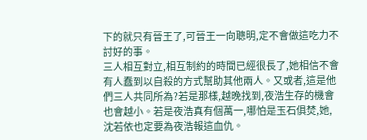下的就只有晉王了,可晉王一向聰明,定不會做這吃力不討好的事。
三人相互對立,相互制約的時間已經很長了,她相信不會有人蠢到以自殺的方式幫助其他兩人。又或者,這是他們三人共同所為?若是那樣,越晚找到,夜浩生存的機會也會越小。若是夜浩真有個萬一,哪怕是玉石俱焚,她,沈若依也定要為夜浩報這血仇。